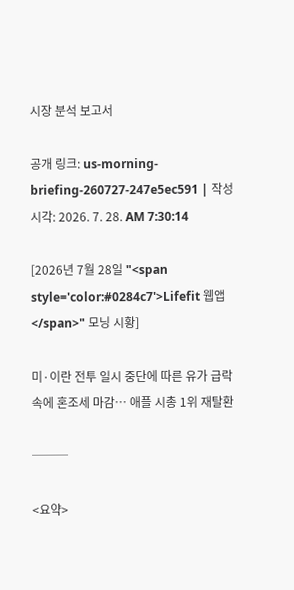시장 분석 보고서

공개 링크: us-morning-briefing-260727-247e5ec591 | 작성시각: 2026. 7. 28. AM 7:30:14

[2026년 7월 28일 "<span style='color:#0284c7'>Lifefit 웹앱</span>" 모닝 시황]

미·이란 전투 일시 중단에 따른 유가 급락 속에 혼조세 마감… 애플 시총 1위 재탈환

───

<요약>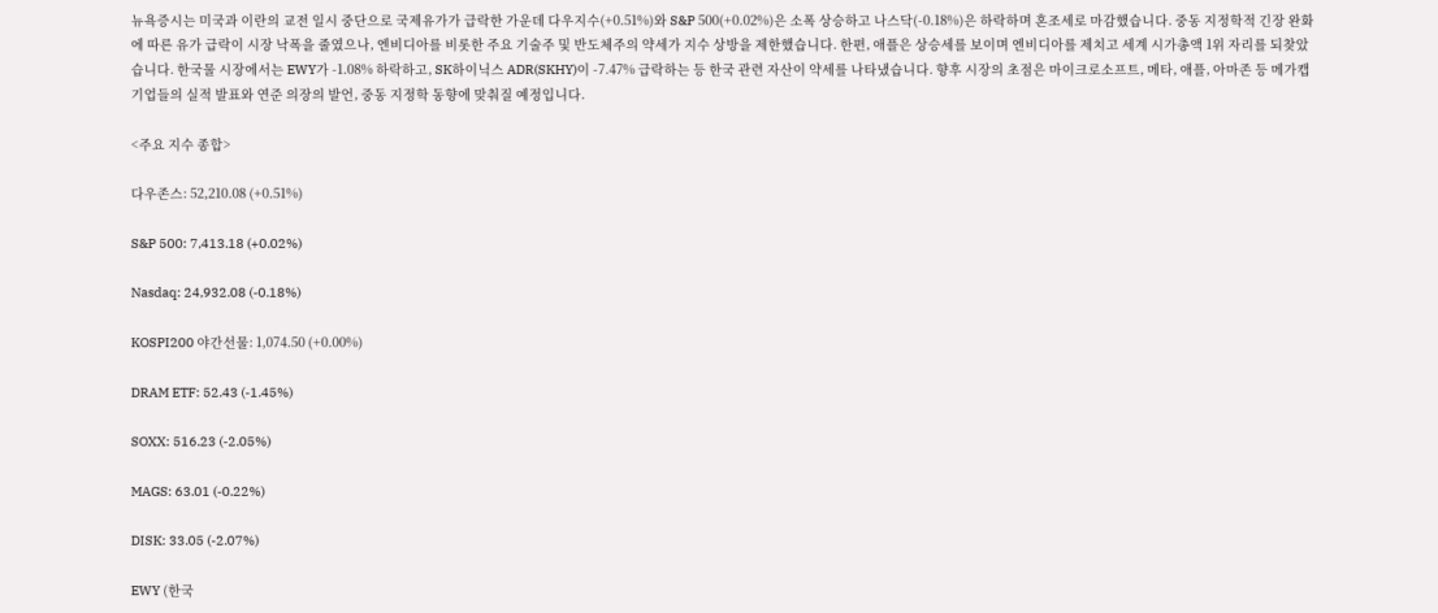뉴욕증시는 미국과 이란의 교전 일시 중단으로 국제유가가 급락한 가운데 다우지수(+0.51%)와 S&P 500(+0.02%)은 소폭 상승하고 나스닥(-0.18%)은 하락하며 혼조세로 마감했습니다. 중동 지정학적 긴장 완화에 따른 유가 급락이 시장 낙폭을 줄였으나, 엔비디아를 비롯한 주요 기술주 및 반도체주의 약세가 지수 상방을 제한했습니다. 한편, 애플은 상승세를 보이며 엔비디아를 제치고 세계 시가총액 1위 자리를 되찾았습니다. 한국물 시장에서는 EWY가 -1.08% 하락하고, SK하이닉스 ADR(SKHY)이 -7.47% 급락하는 등 한국 관련 자산이 약세를 나타냈습니다. 향후 시장의 초점은 마이크로소프트, 메타, 애플, 아마존 등 메가캡 기업들의 실적 발표와 연준 의장의 발언, 중동 지정학 동향에 맞춰질 예정입니다.

<주요 지수 종합>

다우존스: 52,210.08 (+0.51%)

S&P 500: 7,413.18 (+0.02%)

Nasdaq: 24,932.08 (-0.18%)

KOSPI200 야간선물: 1,074.50 (+0.00%)

DRAM ETF: 52.43 (-1.45%)

SOXX: 516.23 (-2.05%)

MAGS: 63.01 (-0.22%)

DISK: 33.05 (-2.07%)

EWY (한국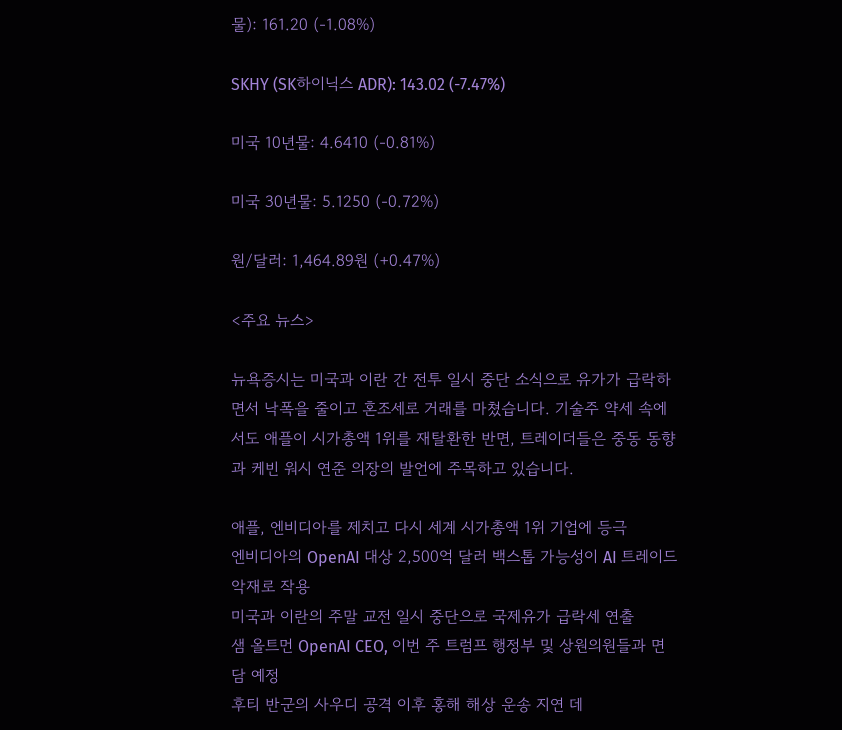물): 161.20 (-1.08%)

SKHY (SK하이닉스 ADR): 143.02 (-7.47%)

미국 10년물: 4.6410 (-0.81%)

미국 30년물: 5.1250 (-0.72%)

원/달러: 1,464.89원 (+0.47%)

<주요 뉴스>

뉴욕증시는 미국과 이란 간 전투 일시 중단 소식으로 유가가 급락하면서 낙폭을 줄이고 혼조세로 거래를 마쳤습니다. 기술주 약세 속에서도 애플이 시가총액 1위를 재탈환한 반면, 트레이더들은 중동 동향과 케빈 워시 연준 의장의 발언에 주목하고 있습니다.

애플, 엔비디아를 제치고 다시 세계 시가총액 1위 기업에 등극
엔비디아의 OpenAI 대상 2,500억 달러 백스톱 가능성이 AI 트레이드 악재로 작용
미국과 이란의 주말 교전 일시 중단으로 국제유가 급락세 연출
샘 올트먼 OpenAI CEO, 이번 주 트럼프 행정부 및 상원의원들과 면담 예정
후티 반군의 사우디 공격 이후 홍해 해상 운송 지연 데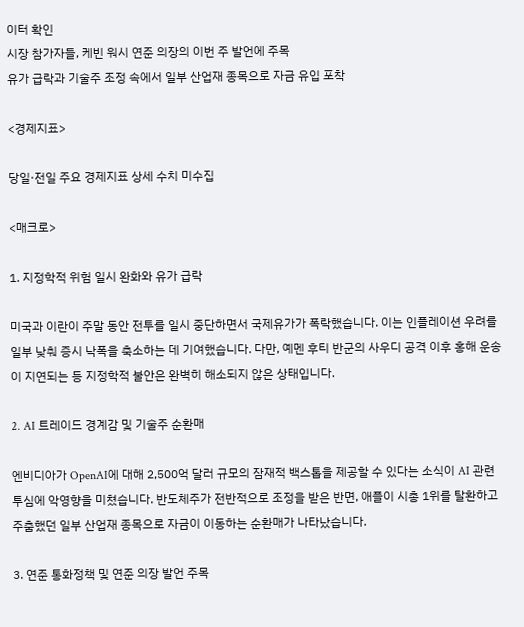이터 확인
시장 참가자들, 케빈 워시 연준 의장의 이번 주 발언에 주목
유가 급락과 기술주 조정 속에서 일부 산업재 종목으로 자금 유입 포착

<경제지표>

당일·전일 주요 경제지표 상세 수치 미수집

<매크로>

1. 지정학적 위험 일시 완화와 유가 급락

미국과 이란이 주말 동안 전투를 일시 중단하면서 국제유가가 폭락했습니다. 이는 인플레이션 우려를 일부 낮춰 증시 낙폭을 축소하는 데 기여했습니다. 다만, 예멘 후티 반군의 사우디 공격 이후 홍해 운송이 지연되는 등 지정학적 불안은 완벽히 해소되지 않은 상태입니다.

2. AI 트레이드 경계감 및 기술주 순환매

엔비디아가 OpenAI에 대해 2,500억 달러 규모의 잠재적 백스톱을 제공할 수 있다는 소식이 AI 관련 투심에 악영향을 미쳤습니다. 반도체주가 전반적으로 조정을 받은 반면, 애플이 시총 1위를 탈환하고 주춤했던 일부 산업재 종목으로 자금이 이동하는 순환매가 나타났습니다.

3. 연준 통화정책 및 연준 의장 발언 주목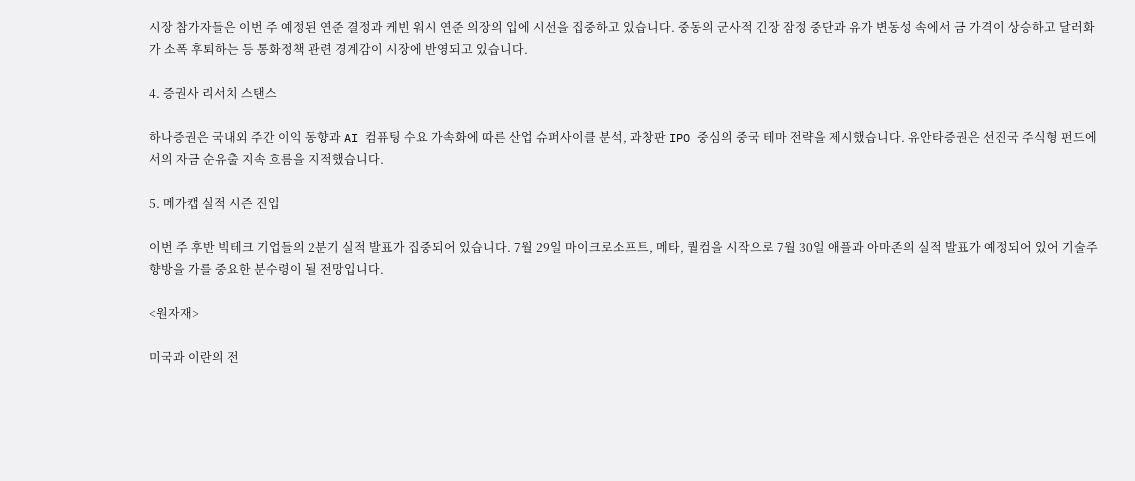시장 참가자들은 이번 주 예정된 연준 결정과 케빈 워시 연준 의장의 입에 시선을 집중하고 있습니다. 중동의 군사적 긴장 잠정 중단과 유가 변동성 속에서 금 가격이 상승하고 달러화가 소폭 후퇴하는 등 통화정책 관련 경계감이 시장에 반영되고 있습니다.

4. 증권사 리서치 스탠스

하나증권은 국내외 주간 이익 동향과 AI 컴퓨팅 수요 가속화에 따른 산업 슈퍼사이클 분석, 과창판 IPO 중심의 중국 테마 전략을 제시했습니다. 유안타증권은 선진국 주식형 펀드에서의 자금 순유출 지속 흐름을 지적했습니다.

5. 메가캡 실적 시즌 진입

이번 주 후반 빅테크 기업들의 2분기 실적 발표가 집중되어 있습니다. 7월 29일 마이크로소프트, 메타, 퀄컴을 시작으로 7월 30일 애플과 아마존의 실적 발표가 예정되어 있어 기술주 향방을 가를 중요한 분수령이 될 전망입니다.

<원자재>

미국과 이란의 전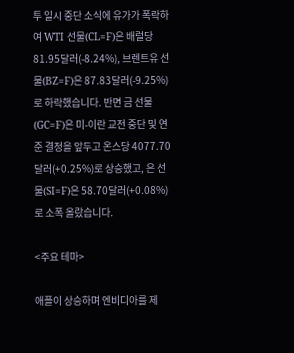투 일시 중단 소식에 유가가 폭락하여 WTI 선물(CL=F)은 배럴당 81.95달러(-8.24%), 브렌트유 선물(BZ=F)은 87.83달러(-9.25%)로 하락했습니다. 반면 금 선물(GC=F)은 미-이란 교전 중단 및 연준 결정을 앞두고 온스당 4077.70달러(+0.25%)로 상승했고, 은 선물(SI=F)은 58.70달러(+0.08%)로 소폭 올랐습니다.

<주요 테마>

애플이 상승하며 엔비디아를 제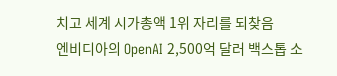치고 세계 시가총액 1위 자리를 되찾음
엔비디아의 OpenAI 2,500억 달러 백스톱 소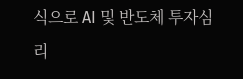식으로 AI 및 반도체 투자심리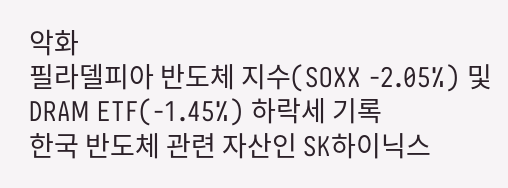악화
필라델피아 반도체 지수(SOXX -2.05%) 및 DRAM ETF(-1.45%) 하락세 기록
한국 반도체 관련 자산인 SK하이닉스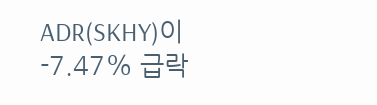ADR(SKHY)이 -7.47% 급락